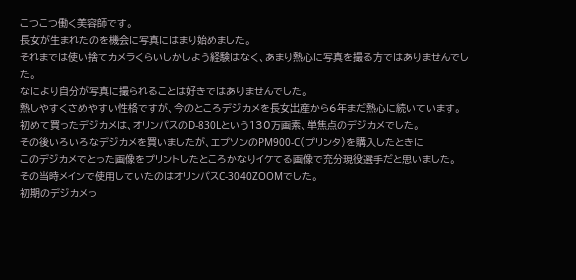こつこつ働く美容師です。
長女が生まれたのを機会に写真にはまり始めました。
それまでは使い捨てカメラくらいしかしよう経験はなく、あまり熱心に写真を撮る方ではありませんでした。
なにより自分が写真に撮られることは好きではありませんでした。
熱しやすくさめやすい性格ですが、今のところデジカメを長女出産から6年まだ熱心に続いています。
初めて買ったデジカメは、オリンパスのD-830Lという130万画素、単焦点のデジカメでした。
その後いろいろなデジカメを買いましたが、エプソンのPM900-C(プリンタ)を購入したときに
このデジカメでとった画像をプリントしたところかなりイケてる画像で充分現役選手だと思いました。
その当時メインで使用していたのはオリンパスC-3040ZOOMでした。
初期のデジカメっ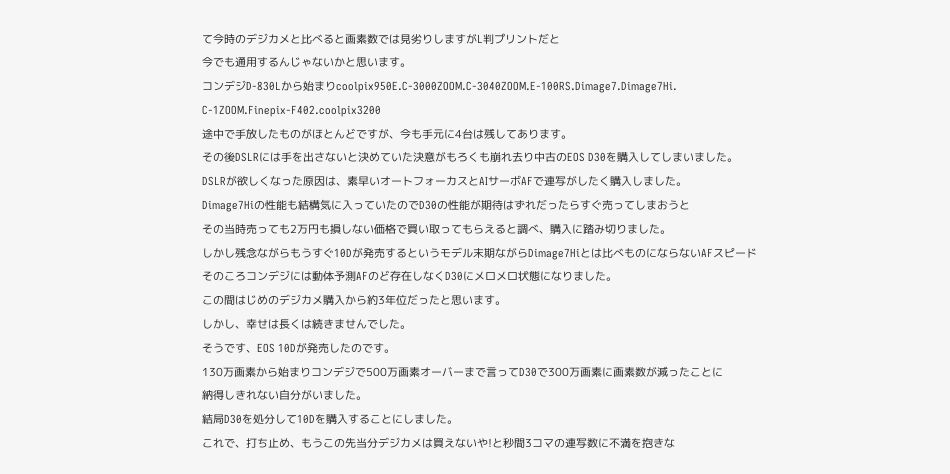て今時のデジカメと比べると画素数では見劣りしますがL判プリントだと
今でも通用するんじゃないかと思います。
コンデジD-830Lから始まりcoolpix950E.C-3000ZOOM.C-3040ZOOM.E-100RS.Dimage7.Dimage7Hi.
C-1ZOOM.Finepix-F402.coolpix3200
途中で手放したものがほとんどですが、今も手元に4台は残してあります。
その後DSLRには手を出さないと決めていた決意がもろくも崩れ去り中古のEOS D30を購入してしまいました。
DSLRが欲しくなった原因は、素早いオートフォーカスとAIサーボAFで連写がしたく購入しました。
Dimage7Hiの性能も結構気に入っていたのでD30の性能が期待はずれだったらすぐ売ってしまおうと
その当時売っても2万円も損しない価格で買い取ってもらえると調べ、購入に踏み切りました。
しかし残念ながらもうすぐ10Dが発売するというモデル末期ながらDimage7Hiとは比べものにならないAFスピード
そのころコンデジには動体予測AFのど存在しなくD30にメロメロ状態になりました。
この間はじめのデジカメ購入から約3年位だったと思います。
しかし、幸せは長くは続きませんでした。
そうです、EOS 10Dが発売したのです。
130万画素から始まりコンデジで500万画素オーバーまで言ってD30で300万画素に画素数が減ったことに
納得しきれない自分がいました。
結局D30を処分して10Dを購入することにしました。
これで、打ち止め、もうこの先当分デジカメは買えないや!と秒間3コマの連写数に不満を抱きな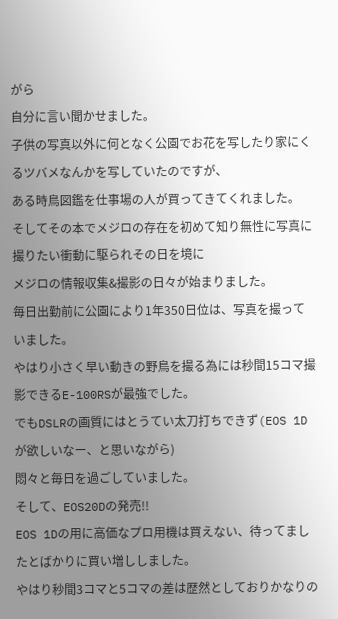がら
自分に言い聞かせました。
子供の写真以外に何となく公園でお花を写したり家にくるツバメなんかを写していたのですが、
ある時鳥図鑑を仕事場の人が買ってきてくれました。
そしてその本でメジロの存在を初めて知り無性に写真に撮りたい衝動に駆られその日を境に
メジロの情報収集&撮影の日々が始まりました。
毎日出勤前に公園により1年350日位は、写真を撮っていました。
やはり小さく早い動きの野鳥を撮る為には秒間15コマ撮影できるE-100RSが最強でした。
でもDSLRの画質にはとうてい太刀打ちできず(EOS 1Dが欲しいなー、と思いながら)
悶々と毎日を過ごしていました。
そして、EOS20Dの発売!!
EOS 1Dの用に高価なプロ用機は買えない、待ってましたとばかりに買い増ししました。
やはり秒間3コマと5コマの差は歴然としておりかなりの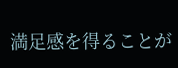満足感を得ることが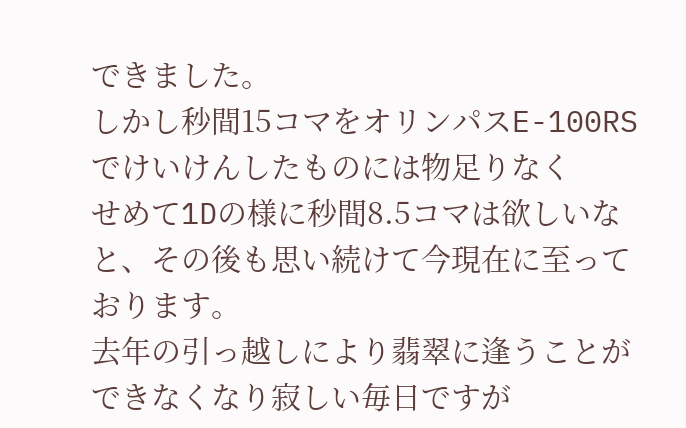できました。
しかし秒間15コマをオリンパスE-100RSでけいけんしたものには物足りなく
せめて1Dの様に秒間8.5コマは欲しいなと、その後も思い続けて今現在に至っております。
去年の引っ越しにより翡翠に逢うことができなくなり寂しい毎日ですが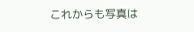これからも写真は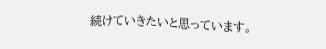続けていきたいと思っています。